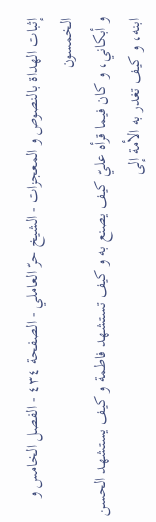إثبات الهداة بالنصوص و المعجزات - الشيخ حرّ العاملي - الصفحة ٤٣٤ - الفصل الخامس و الخمسون
و أبكاني، و كان فيما قرأه عليّ كيف يصنع به و كيف تستشهد فاطمة و كيف يستشهد الحسن ابنه، و كيف تغدر به الأمة إلى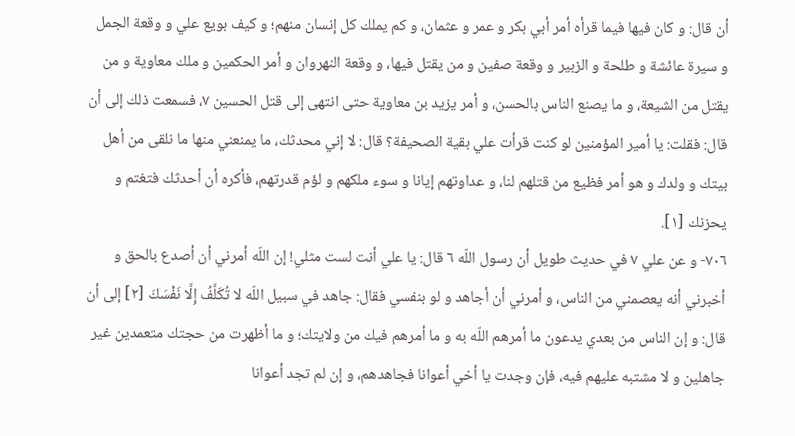أن قال: و كان فيها فيما قرأه أمر أبي بكر و عمر و عثمان، و كم يملك كل إنسان منهم؛ و كيف بويع علي و وقعة الجمل و سيرة عائشة و طلحة و الزبير و وقعة صفين و من يقتل فيها، و وقعة النهروان و أمر الحكمين و ملك معاوية و من يقتل من الشيعة، و ما يصنع الناس بالحسن، و أمر يزيد بن معاوية حتى انتهى إلى قتل الحسين ٧، فسمعت ذلك إلى أن قال: فقلت: يا أمير المؤمنين لو كنت قرأت علي بقية الصحيفة؟ قال: لا إني محدثك، ما يمنعني منها ما نلقى من أهل بيتك و ولدك و هو أمر فظيع من قتلهم لنا، و عداوتهم إيانا و سوء ملكهم و لؤم قدرتهم، فأكره أن أحدثك فتغتم و يحزنك [١].
٧٠٦- و عن علي ٧ في حديث طويل أن رسول اللّه ٦ قال: يا علي أنت لست مثلي! إن اللّه أمرني أن أصدع بالحق و أخبرني أنه يعصمني من الناس، و أمرني أن أجاهد و لو بنفسي فقال: جاهد في سبيل اللّه لا تُكَلَّفُ إِلَّا نَفْسَكَ [٢] إلى أن قال: و إن الناس من بعدي يدعون ما أمرهم اللّه به و ما أمرهم فيك من ولايتك؛ و ما أظهرت من حجتك متعمدين غير جاهلين و لا مشتبه عليهم فيه، فإن وجدت يا أخي أعوانا فجاهدهم، و إن لم تجد أعوانا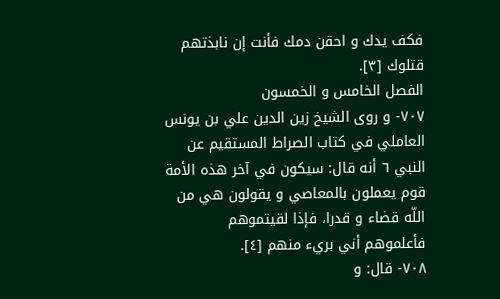فكف يدك و احقن دمك فأنت إن نابذتهم قتلوك [٣].
الفصل الخامس و الخمسون
٧٠٧- و روى الشيخ زين الدين علي بن يونس العاملي في كتاب الصراط المستقيم عن النبي ٦ أنه قال: سيكون في آخر هذه الأمة قوم يعملون بالمعاصي و يقولون هي من اللّه قضاء و قدرا، فإذا لقيتموهم فأعلموهم أني بريء منهم [٤].
٧٠٨- قال: و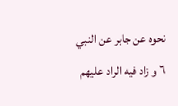نحوه عن جابر عن النبي ٦ و زاد فيه الراد عليهم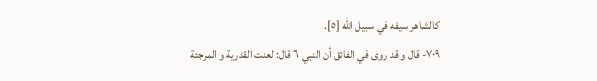كالشاهر سيفه في سبيل اللّه [٥].
٧٠٩- قال و قد روى في الفائق أن النبي ٦ قال: لعنت القدرية و المرجئة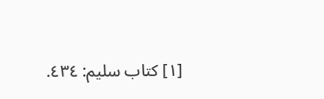[١] كتاب سليم: ٤٣٤.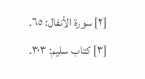[٢] سورة الأنفال: ٦٥.
[٣] كتاب سليم: ٣٠٣.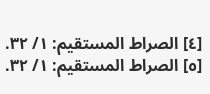[٤] الصراط المستقيم: ١/ ٣٢.
[٥] الصراط المستقيم: ١/ ٣٢.